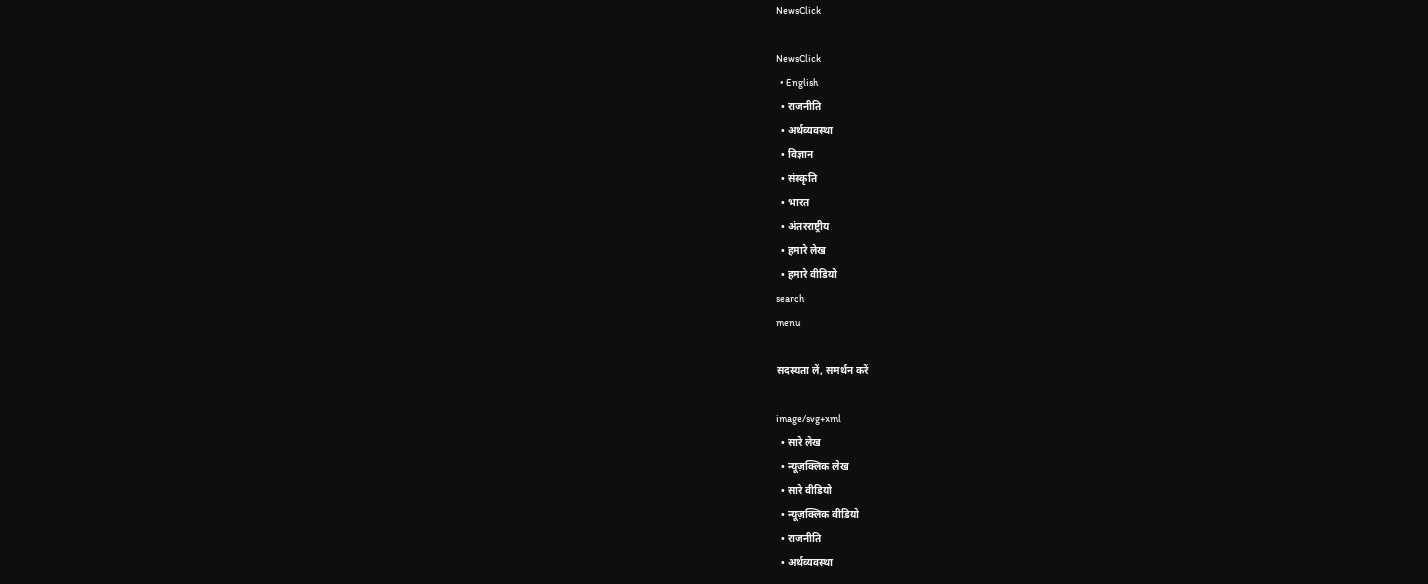NewsClick

NewsClick
  • English
  • राजनीति
  • अर्थव्यवस्था
  • विज्ञान
  • संस्कृति
  • भारत
  • अंतरराष्ट्रीय
  • हमारे लेख
  • हमारे वीडियो
search
menu

सदस्यता लें, समर्थन करें

image/svg+xml
  • सारे लेख
  • न्यूज़क्लिक लेख
  • सारे वीडियो
  • न्यूज़क्लिक वीडियो
  • राजनीति
  • अर्थव्यवस्था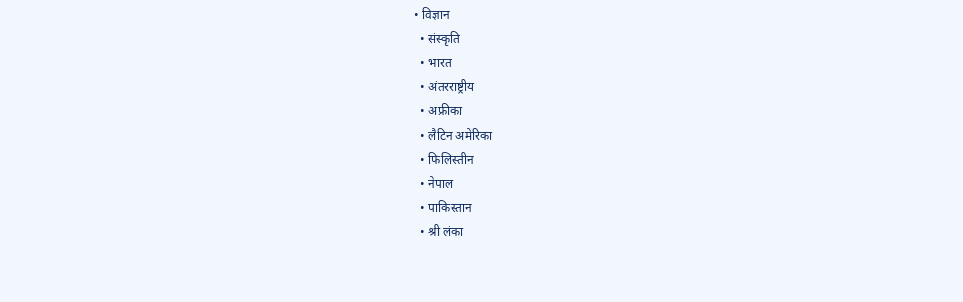• विज्ञान
  • संस्कृति
  • भारत
  • अंतरराष्ट्रीय
  • अफ्रीका
  • लैटिन अमेरिका
  • फिलिस्तीन
  • नेपाल
  • पाकिस्तान
  • श्री लंका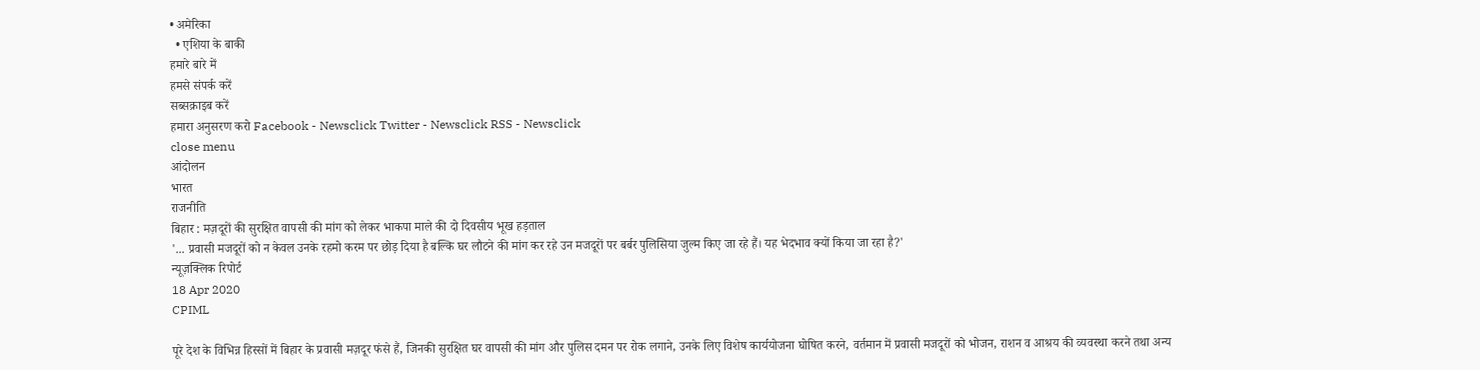• अमेरिका
  • एशिया के बाकी
हमारे बारे में
हमसे संपर्क करें
सब्सक्राइब करें
हमारा अनुसरण करो Facebook - Newsclick Twitter - Newsclick RSS - Newsclick
close menu
आंदोलन
भारत
राजनीति
बिहार : मज़दूरों की सुरक्षित वापसी की मांग को लेकर भाकपा माले की दो दिवसीय भूख हड़ताल
'... प्रवासी मजदूरों को न केवल उनके रहमो करम पर छोड़ दिया है बल्कि घर लौटने की मांग कर रहे उन मजदूरों पर बर्बर पुलिसिया जुल्म किए जा रहे हैं। यह भेदभाव क्यों किया जा रहा है?'
न्यूज़क्लिक रिपोर्ट
18 Apr 2020
CPIML

पूरे देश के विभिन्न हिस्सों में बिहार के प्रवासी मज़दूर फंसे हैं, जिनकी सुरक्षित घर वापसी की मांग और पुलिस दमन पर रोक लगाने, उनके लिए विशेष कार्ययोजना घोषित करने, वर्तमान में प्रवासी मजदूरों को भोजन, राशन व आश्रय की व्यवस्था करने तथा अन्य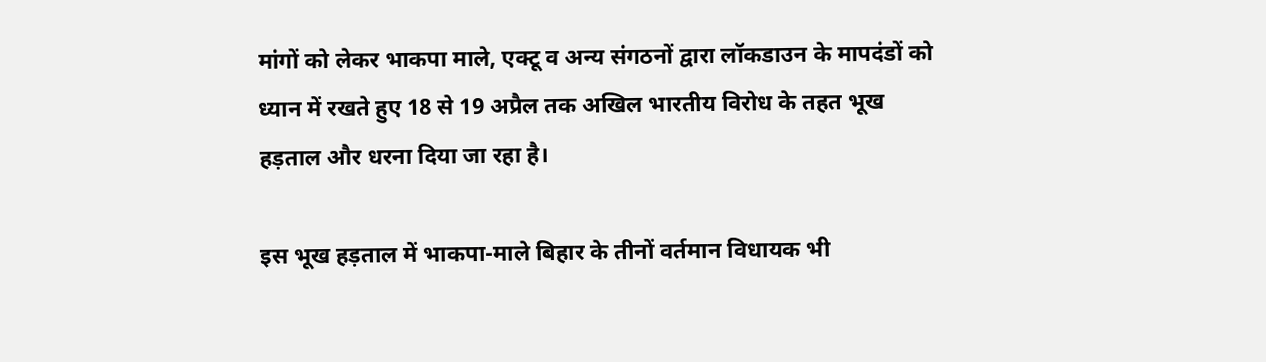मांगों को लेकर भाकपा माले, एक्टू व अन्य संगठनों द्वारा लॉकडाउन के मापदंडों को ध्यान में रखते हुए 18 से 19 अप्रैल तक अखिल भारतीय विरोध के तहत भूख हड़ताल और धरना दिया जा रहा है।

इस भूख हड़ताल में भाकपा-माले बिहार के तीनों वर्तमान विधायक भी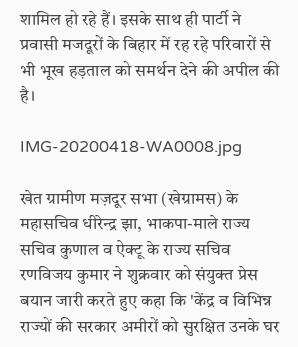शामिल हो रहे हैं। इसके साथ ही पार्टी ने प्रवासी मजदूरों के बिहार में रह रहे परिवारों से भी भूख हड़ताल को समर्थन देने की अपील की है।

IMG-20200418-WA0008.jpg

खेत ग्रामीण मज़दूर सभा (खेग्रामस) के महासचिव धीरेन्द्र झा, भाकपा-माले राज्य सचिव कुणाल व ऐक्टू के राज्य सचिव रणविजय कुमार ने शुक्रवार को संयुक्त प्रेस बयान जारी करते हुए कहा कि 'केंद्र व विभिन्न राज्यों की सरकार अमीरों को सुरक्षित उनके घर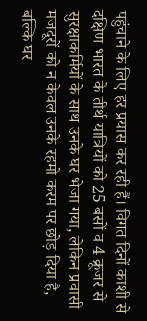पहुंचाने के लिए हर प्रयास कर रही हैं। विगत दिनों काशी से दक्षिण भारत के तीर्थ यात्रियों को 25 बसों व 4 क्रूजर से सुरक्षाकर्मियों के साथ उनके घर भेजा गया, लेकिन प्रवासी मजदूरों को न केवल उनके रहमो करम पर छोड़ दिया है,  बल्कि घर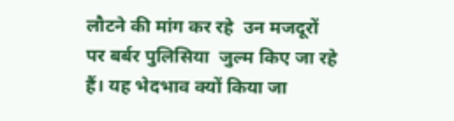लौटने की मांग कर रहे  उन मजदूरों पर बर्बर पुलिसिया  जुल्म किए जा रहे हैं। यह भेदभाव क्यों किया जा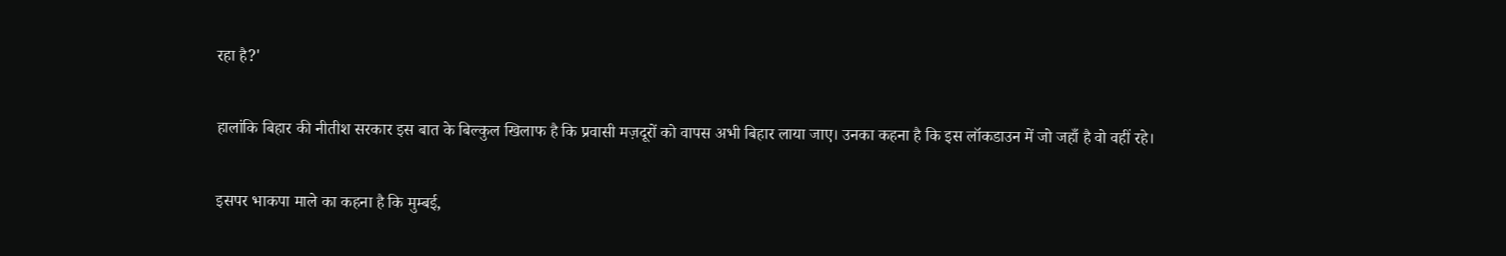रहा है?'

हालांकि बिहार की नीतीश सरकार इस बात के बिल्कुल खिलाफ है कि प्रवासी मज़दूरों को वापस अभी बिहार लाया जाए। उनका कहना है कि इस लॉकडाउन में जो जहाँ है वो वहीं रहे।

इसपर भाकपा माले का कहना है कि मुम्बई,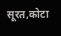सूरत,कोटा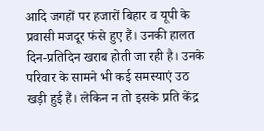आदि जगहों पर हजारों बिहार व यूपी के प्रवासी मजदूर फंसे हुए हैं। उनकी हालत दिन-प्रतिदिन खराब होती जा रही है। उनके परिवार के सामने भी कई समस्याएं उठ खड़ी हुई हैं। लेकिन न तो इसके प्रति केंद्र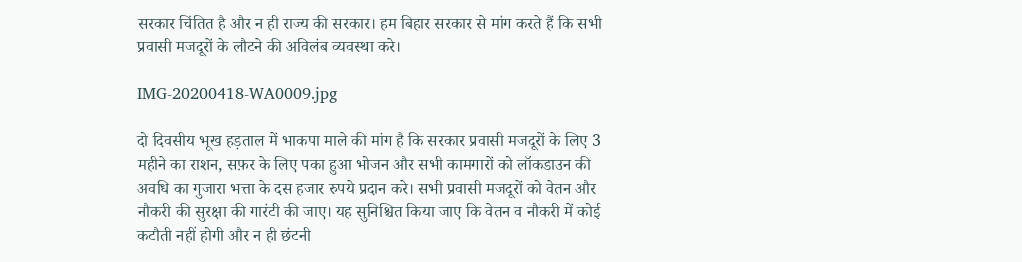सरकार चिंतित है और न ही राज्य की सरकार। हम बिहार सरकार से मांग करते हैं कि सभी प्रवासी मजदूरों के लौटने की अविलंब व्यवस्था करे।

IMG-20200418-WA0009.jpg

दो दिवसीय भूख हड़ताल में भाकपा माले की मांग है कि सरकार प्रवासी मजदूरों के लिए 3 महीने का राशन, सफ़र के लिए पका हुआ भोजन और सभी कामगारों को लॉकडाउन की अवधि का गुजारा भत्ता के दस हजार रुपये प्रदान करे। सभी प्रवासी मजदूरों को वेतन और नौकरी की सुरक्षा की गारंटी की जाए। यह सुनिश्चित किया जाए कि वेतन व नौकरी में कोई कटौती नहीं होगी और न ही छंटनी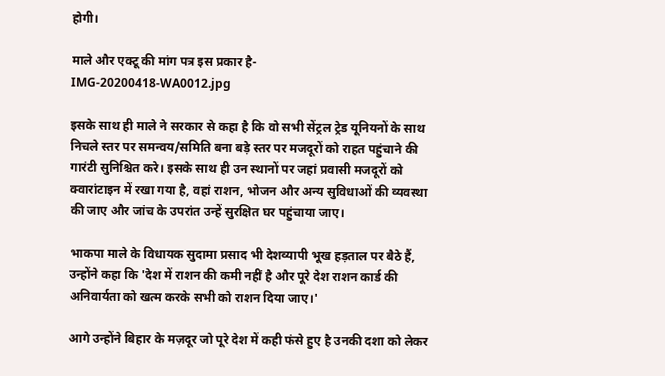होगी।

माले और एक्टू की मांग पत्र इस प्रकार है-
IMG-20200418-WA0012.jpg

इसके साथ ही माले ने सरकार से कहा है कि वो सभी सेंट्रल ट्रेड यूनियनों के साथ निचले स्तर पर समन्वय/समिति बना बड़े स्तर पर मजदूरों को राहत पहुंचाने की गारंटी सुनिश्चित करे। इसके साथ ही उन स्थानों पर जहां प्रवासी मजदूरों को क्वारांटाइन में रखा गया है, वहां राशन, भोजन और अन्य सुविधाओं की व्यवस्था की जाए और जांच के उपरांत उन्हें सुरक्षित घर पहुंचाया जाए।

भाकपा माले के विधायक सुदामा प्रसाद भी देशव्यापी भूख हड़ताल पर बैठे हैं, उन्होंने कहा कि 'देश में राशन की कमी नहीं है और पूरे देश राशन कार्ड की अनिवार्यता को खत्म करके सभी को राशन दिया जाए।'

आगे उन्होंने बिहार के मज़दूर जो पूरे देश में कही फंसे हुए है उनकी दशा को लेकर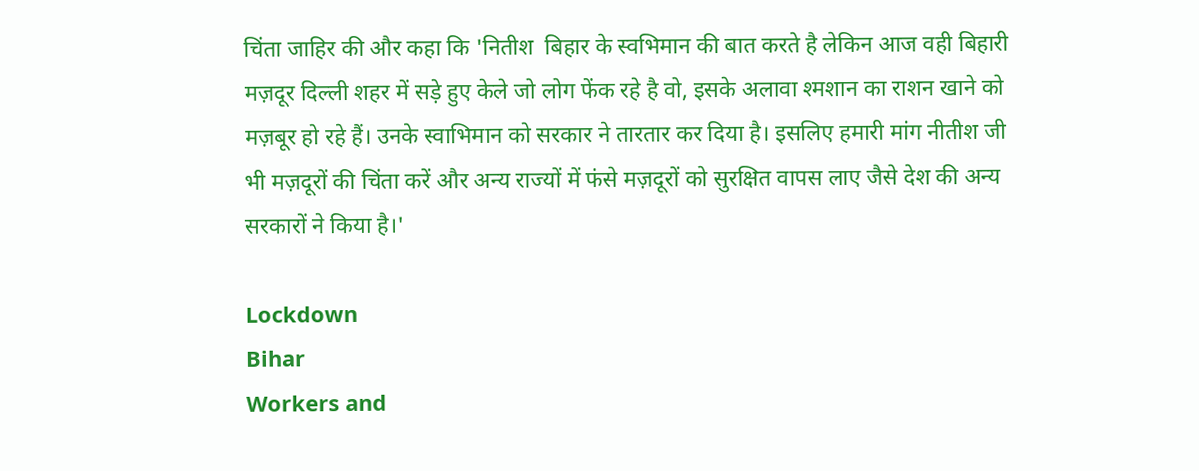चिंता जाहिर की और कहा कि 'नितीश  बिहार के स्वभिमान की बात करते है लेकिन आज वही बिहारी मज़दूर दिल्ली शहर में सड़े हुए केले जो लोग फेंक रहे है वो, इसके अलावा श्मशान का राशन खाने को मज़बूर हो रहे हैं। उनके स्वाभिमान को सरकार ने तारतार कर दिया है। इसलिए हमारी मांग नीतीश जी भी मज़दूरों की चिंता करें और अन्य राज्यों में फंसे मज़दूरों को सुरक्षित वापस लाए जैसे देश की अन्य सरकारों ने किया है।'

Lockdown
Bihar
Workers and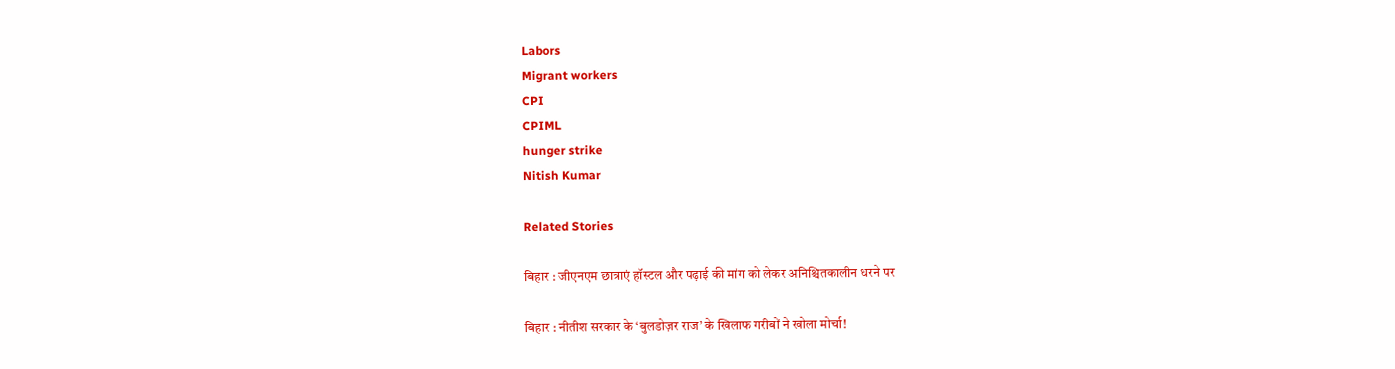Labors
Migrant workers
CPI
CPIML
hunger strike
Nitish Kumar

Related Stories

बिहार : जीएनएम छात्राएं हॉस्टल और पढ़ाई की मांग को लेकर अनिश्चितकालीन धरने पर

बिहार : नीतीश सरकार के ‘बुलडोज़र राज’ के खिलाफ गरीबों ने खोला मोर्चा!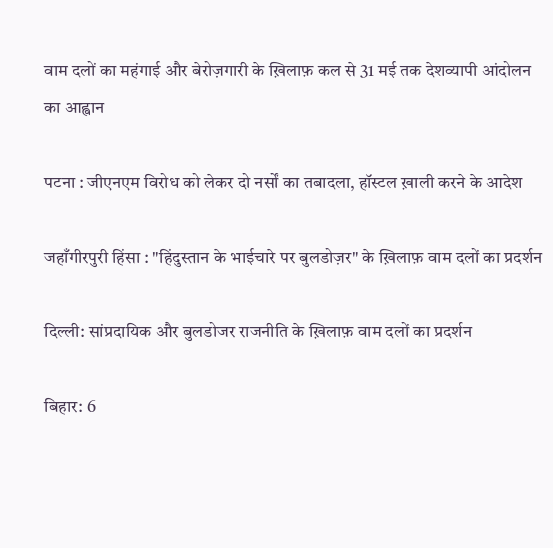वाम दलों का महंगाई और बेरोज़गारी के ख़िलाफ़ कल से 31 मई तक देशव्यापी आंदोलन का आह्वान

पटना : जीएनएम विरोध को लेकर दो नर्सों का तबादला, हॉस्टल ख़ाली करने के आदेश

जहाँगीरपुरी हिंसा : "हिंदुस्तान के भाईचारे पर बुलडोज़र" के ख़िलाफ़ वाम दलों का प्रदर्शन

दिल्ली: सांप्रदायिक और बुलडोजर राजनीति के ख़िलाफ़ वाम दलों का प्रदर्शन

बिहार: 6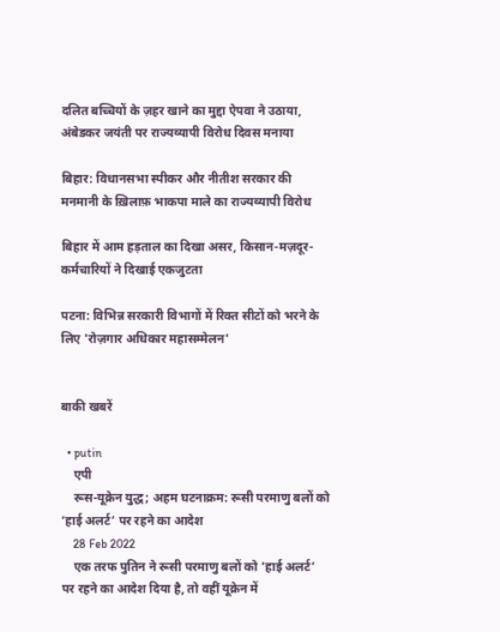दलित बच्चियों के ज़हर खाने का मुद्दा ऐपवा ने उठाया, अंबेडकर जयंती पर राज्यव्यापी विरोध दिवस मनाया

बिहार: विधानसभा स्पीकर और नीतीश सरकार की मनमानी के ख़िलाफ़ भाकपा माले का राज्यव्यापी विरोध

बिहार में आम हड़ताल का दिखा असर, किसान-मज़दूर-कर्मचारियों ने दिखाई एकजुटता

पटना: विभिन्न सरकारी विभागों में रिक्त सीटों को भरने के लिए 'रोज़गार अधिकार महासम्मेलन'


बाकी खबरें

  • putin
    एपी
    रूस-यूक्रेन युद्ध; अहम घटनाक्रम: रूसी परमाणु बलों को ‘हाई अलर्ट’ पर रहने का आदेश
    28 Feb 2022
    एक तरफ पुतिन ने रूसी परमाणु बलों को ‘हाई अलर्ट’ पर रहने का आदेश दिया है, तो वहीं यूक्रेन में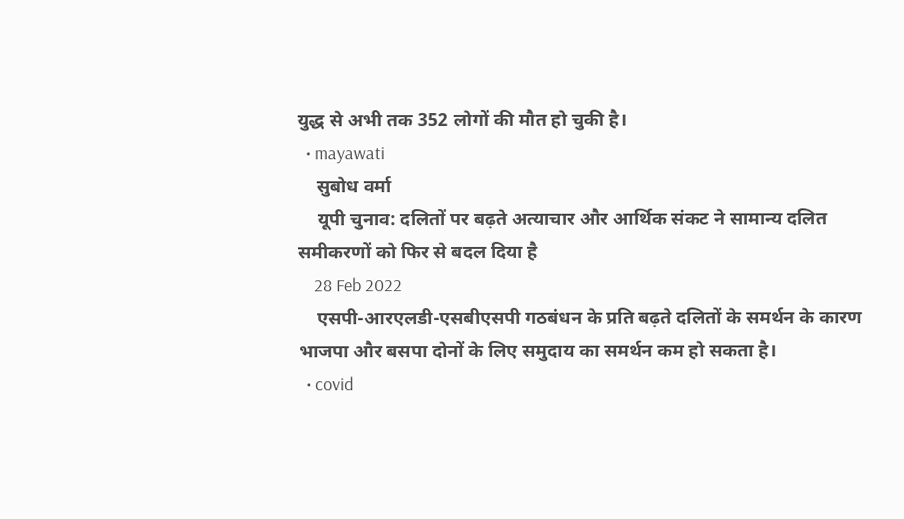युद्ध से अभी तक 352 लोगों की मौत हो चुकी है।
  • mayawati
    सुबोध वर्मा
    यूपी चुनाव: दलितों पर बढ़ते अत्याचार और आर्थिक संकट ने सामान्य दलित समीकरणों को फिर से बदल दिया है
    28 Feb 2022
    एसपी-आरएलडी-एसबीएसपी गठबंधन के प्रति बढ़ते दलितों के समर्थन के कारण भाजपा और बसपा दोनों के लिए समुदाय का समर्थन कम हो सकता है।
  • covid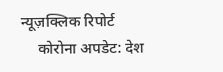न्यूज़क्लिक रिपोर्ट
    कोरोना अपडेट: देश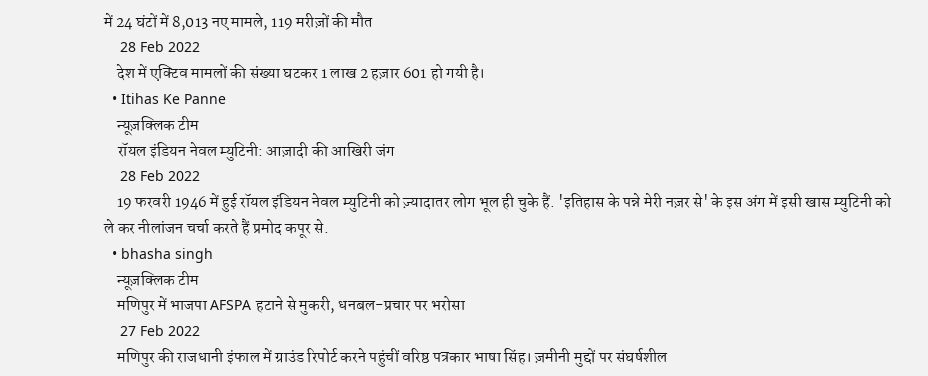में 24 घंटों में 8,013 नए मामले, 119 मरीज़ों की मौत
    28 Feb 2022
    देश में एक्टिव मामलों की संख्या घटकर 1 लाख 2 हज़ार 601 हो गयी है।
  • Itihas Ke Panne
    न्यूज़क्लिक टीम
    रॉयल इंडियन नेवल म्युटिनी: आज़ादी की आखिरी जंग
    28 Feb 2022
    19 फरवरी 1946 में हुई रॉयल इंडियन नेवल म्युटिनी को ज़्यादातर लोग भूल ही चुके हैं. 'इतिहास के पन्ने मेरी नज़र से' के इस अंग में इसी खास म्युटिनी को ले कर नीलांजन चर्चा करते हैं प्रमोद कपूर से.
  • bhasha singh
    न्यूज़क्लिक टीम
    मणिपुर में भाजपा AFSPA हटाने से मुकरी, धनबल-प्रचार पर भरोसा
    27 Feb 2022
    मणिपुर की राजधानी इंफाल में ग्राउंड रिपोर्ट करने पहुंचीं वरिष्ठ पत्रकार भाषा सिंह। ज़मीनी मुद्दों पर संघर्षशील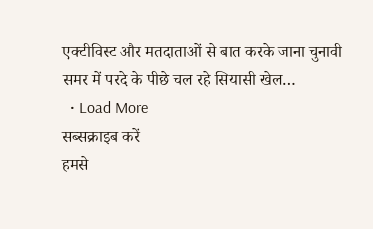एक्टीविस्ट और मतदाताओं से बात करके जाना चुनावी समर में परदे के पीछे चल रहे सियासी खेल…
  • Load More
सब्सक्राइब करें
हमसे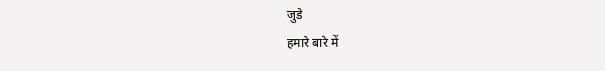जुडे
हमारे बारे में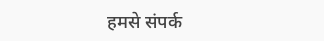हमसे संपर्क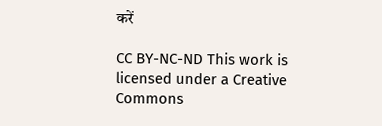करें

CC BY-NC-ND This work is licensed under a Creative Commons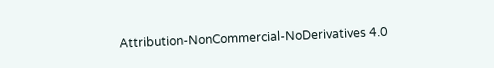Attribution-NonCommercial-NoDerivatives 4.0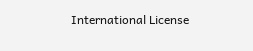International License